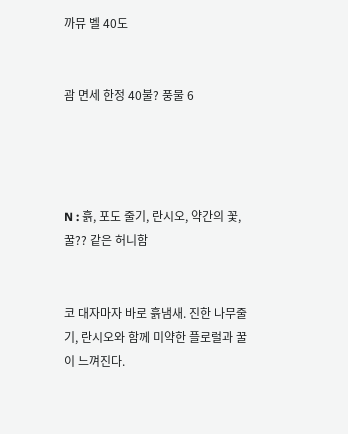까뮤 벨 40도


괌 면세 한정 40불? 풍물 6




N : 흙, 포도 줄기, 란시오, 약간의 꽃, 꿀?? 같은 허니함


코 대자마자 바로 흙냄새. 진한 나무줄기, 란시오와 함께 미약한 플로럴과 꿀이 느껴진다.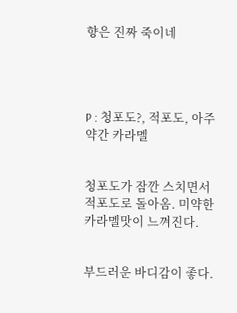향은 진짜 죽이네




P : 청포도?, 적포도, 아주 약간 카라멜


청포도가 잠깐 스치면서 적포도로 돌아옴. 미약한 카라멜맛이 느껴진다.


부드러운 바디감이 좋다.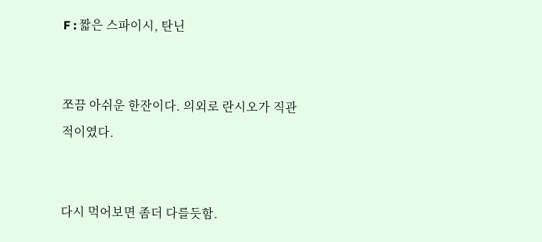F : 짧은 스파이시, 탄닌


쪼끔 아쉬운 한잔이다. 의외로 란시오가 직관적이였다.


다시 먹어보면 좀더 다를듯함.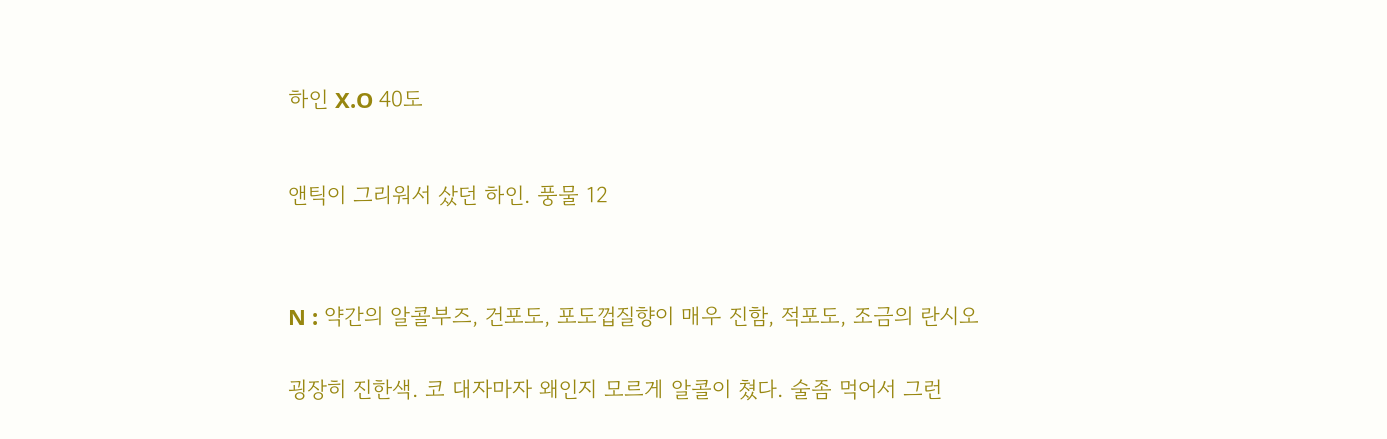하인 X.O 40도



앤틱이 그리워서 샀던 하인. 풍물 12




N : 약간의 알콜부즈, 건포도, 포도껍질향이 매우 진함, 적포도, 조금의 란시오


굉장히 진한색. 코 대자마자 왜인지 모르게 알콜이 쳤다. 술좀 먹어서 그런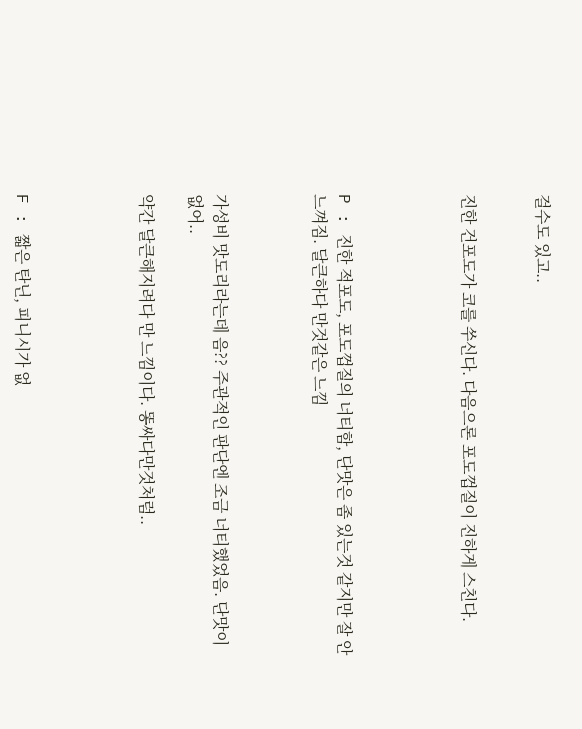걸수도 있고..


진한 건포도가 코를 쑤신다. 다음으론 포도껍질이 진하게 스친다.




P : 진한 적포도, 포도껍질의 너티함, 단맛은 좀 있는것 같지만 잘 안느껴짐. 달큰하다 만것같은 느낌



가성비 맛도리라는데 음?? 주관적인 판단엔 조금 너티했었음. 단맛이 없어..

약간 달큰해지려다 만 느낌이다. 똥싸다만것처럼..




F : 짧은 탄닌, 피니시가 없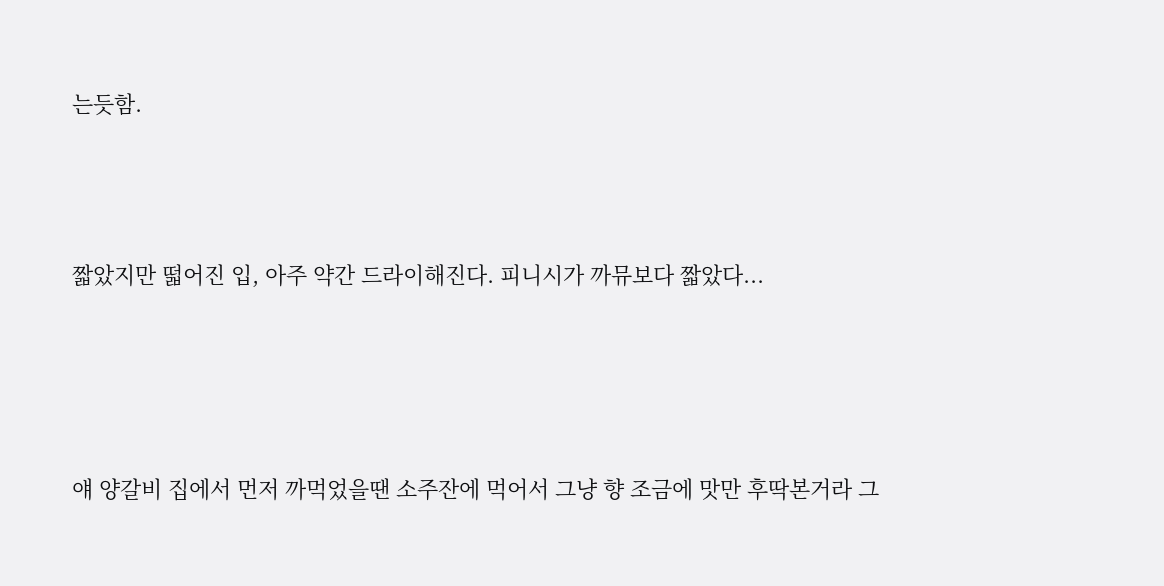는듯함.



짧았지만 떫어진 입, 아주 약간 드라이해진다. 피니시가 까뮤보다 짧았다...




얘 양갈비 집에서 먼저 까먹었을땐 소주잔에 먹어서 그냥 향 조금에 맛만 후딱본거라 그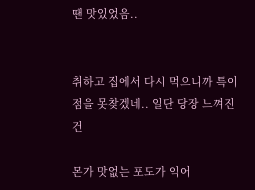땐 맛있었음..


취하고 집에서 다시 먹으니까 특이점을 못찾겠네.. 일단 당장 느껴진건

몬가 맛없는 포도가 익어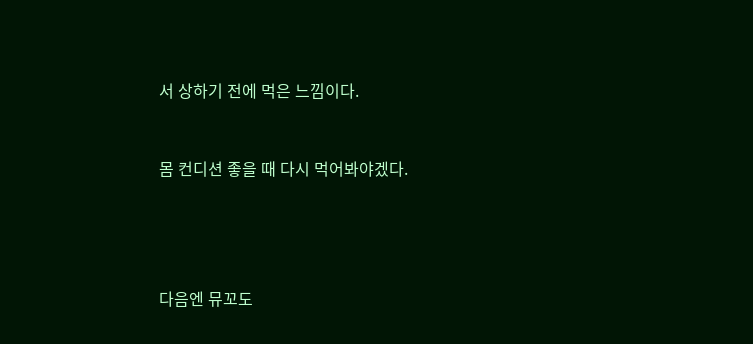서 상하기 전에 먹은 느낌이다.


몸 컨디션 좋을 때 다시 먹어봐야겠다.




다음엔 뮤꼬도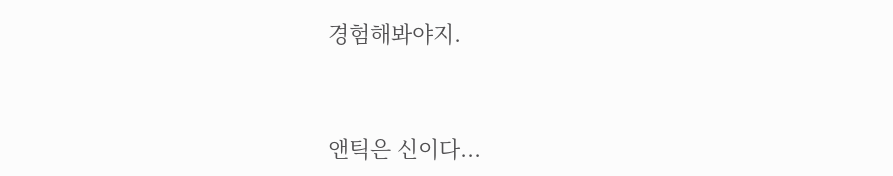경험해봐야지.


앤틱은 신이다...